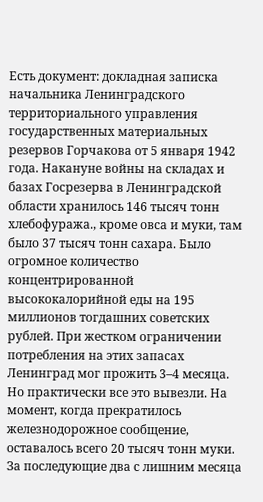Есть документ: докладная записка начальника Ленинградского территориального управления государственных материальных резервов Горчакова от 5 января 1942 года. Накануне войны на складах и базах Госрезерва в Ленинградской области хранилось 146 тысяч тонн хлебофуража., кроме овса и муки, там было 37 тысяч тонн сахара. Было огромное количество концентрированной высококалорийной еды на 195 миллионов тогдашних советских рублей. При жестком ограничении потребления на этих запасах Ленинград мог прожить 3–4 месяца. Но практически все это вывезли. На момент, когда прекратилось железнодорожное сообщение, оставалось всего 20 тысяч тонн муки.
За последующие два с лишним месяца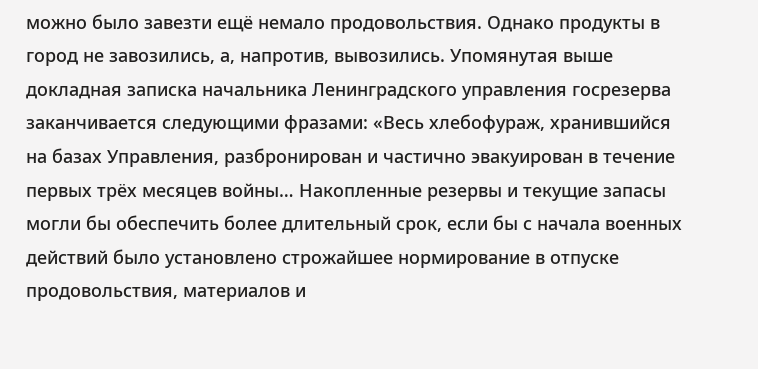можно было завезти ещё немало продовольствия. Однако продукты в город не завозились, а, напротив, вывозились. Упомянутая выше докладная записка начальника Ленинградского управления госрезерва заканчивается следующими фразами: «Весь хлебофураж, хранившийся на базах Управления, разбронирован и частично эвакуирован в течение первых трёх месяцев войны… Накопленные резервы и текущие запасы могли бы обеспечить более длительный срок, если бы с начала военных действий было установлено строжайшее нормирование в отпуске продовольствия, материалов и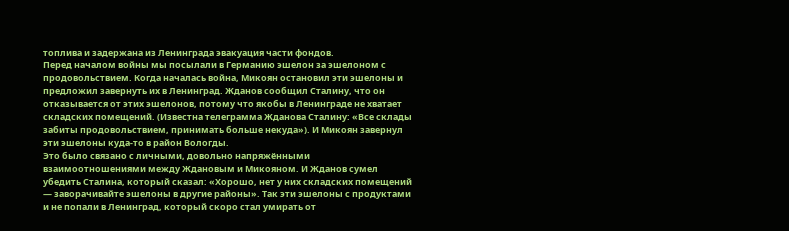топлива и задержана из Ленинграда эвакуация части фондов.
Перед началом войны мы посылали в Германию эшелон за эшелоном с продовольствием. Когда началась война, Микоян остановил эти эшелоны и предложил завернуть их в Ленинград. Жданов сообщил Сталину, что он отказывается от этих эшелонов, потому что якобы в Ленинграде не хватает складских помещений. (Известна телеграмма Жданова Сталину: «Все склады забиты продовольствием, принимать больше некуда»). И Микоян завернул эти эшелоны куда-то в район Вологды.
Это было связано с личными, довольно напряжёнными взаимоотношениями между Ждановым и Микояном. И Жданов сумел убедить Сталина, который сказал: «Хорошо, нет у них складских помещений — заворачивайте эшелоны в другие районы». Так эти эшелоны с продуктами и не попали в Ленинград, который скоро стал умирать от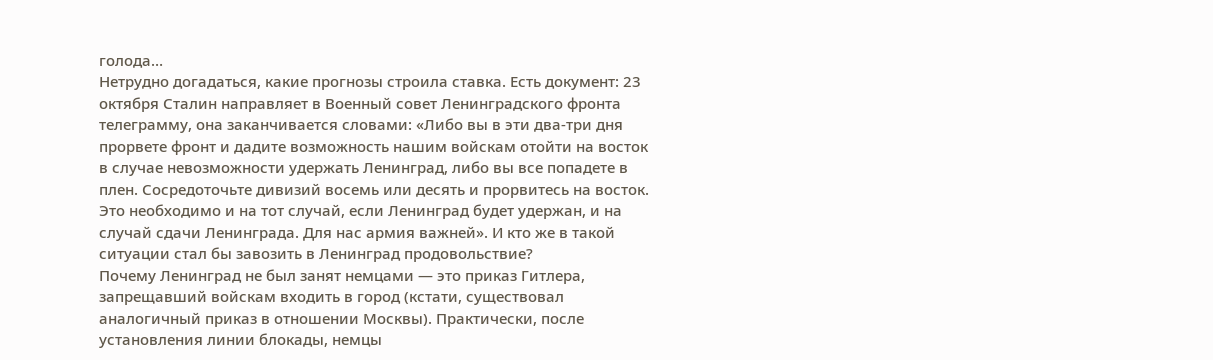голода…
Нетрудно догадаться, какие прогнозы строила ставка. Есть документ: 23 октября Сталин направляет в Военный совет Ленинградского фронта телеграмму, она заканчивается словами: «Либо вы в эти два-три дня прорвете фронт и дадите возможность нашим войскам отойти на восток в случае невозможности удержать Ленинград, либо вы все попадете в плен. Сосредоточьте дивизий восемь или десять и прорвитесь на восток. Это необходимо и на тот случай, если Ленинград будет удержан, и на случай сдачи Ленинграда. Для нас армия важней». И кто же в такой ситуации стал бы завозить в Ленинград продовольствие?
Почему Ленинград не был занят немцами — это приказ Гитлера, запрещавший войскам входить в город (кстати, существовал аналогичный приказ в отношении Москвы). Практически, после установления линии блокады, немцы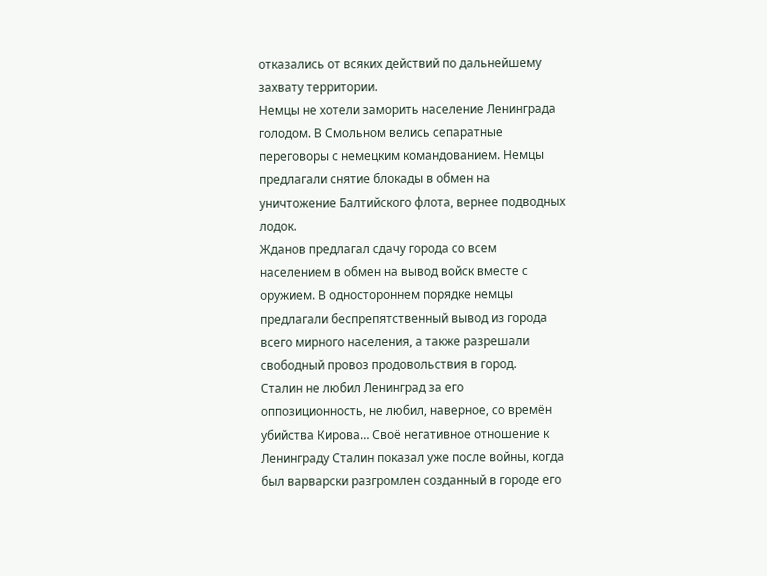отказались от всяких действий по дальнейшему захвату территории.
Немцы не хотели заморить население Ленинграда голодом. В Смольном велись сепаратные переговоры с немецким командованием. Немцы предлагали снятие блокады в обмен на уничтожение Балтийского флота, вернее подводных лодок.
Жданов предлагал сдачу города со всем населением в обмен на вывод войск вместе с оружием. В одностороннем порядке немцы предлагали беспрепятственный вывод из города всего мирного населения, а также разрешали свободный провоз продовольствия в город.
Сталин не любил Ленинград за его оппозиционность, не любил, наверное, со времён убийства Кирова… Своё негативное отношение к Ленинграду Сталин показал уже после войны, когда был варварски разгромлен созданный в городе его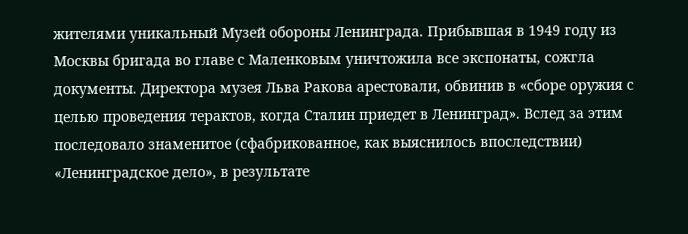жителями уникальный Музей обороны Ленинграда. Прибывшая в 1949 году из Москвы бригада во главе с Маленковым уничтожила все экспонаты, сожгла документы. Директора музея Льва Ракова арестовали, обвинив в «сборе оружия с целью проведения терактов, когда Сталин приедет в Ленинград». Вслед за этим последовало знаменитое (сфабрикованное, как выяснилось впоследствии) «Ленинградское дело», в результате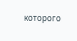которого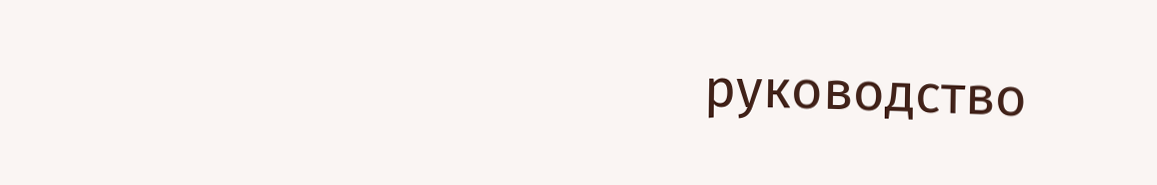руководство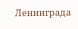Ленинграда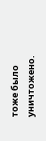тоже было уничтожено.